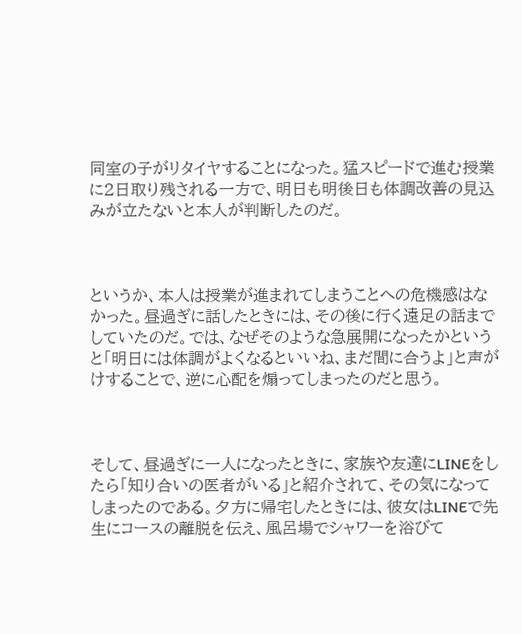同室の子がリタイヤすることになった。猛スピードで進む授業に2日取り残される一方で、明日も明後日も体調改善の見込みが立たないと本人が判断したのだ。



というか、本人は授業が進まれてしまうことへの危機感はなかった。昼過ぎに話したときには、その後に行く遠足の話までしていたのだ。では、なぜそのような急展開になったかというと「明日には体調がよくなるといいね、まだ間に合うよ」と声がけすることで、逆に心配を煽ってしまったのだと思う。



そして、昼過ぎに一人になったときに、家族や友達にLINEをしたら「知り合いの医者がいる」と紹介されて、その気になってしまったのである。夕方に帰宅したときには、彼女はLINEで先生にコースの離脱を伝え、風呂場でシャワーを浴びて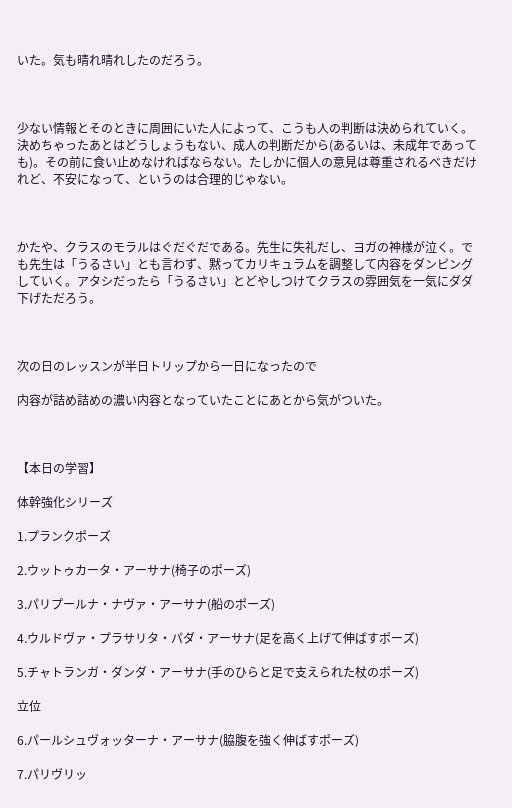いた。気も晴れ晴れしたのだろう。



少ない情報とそのときに周囲にいた人によって、こうも人の判断は決められていく。決めちゃったあとはどうしょうもない、成人の判断だから(あるいは、未成年であっても)。その前に食い止めなければならない。たしかに個人の意見は尊重されるべきだけれど、不安になって、というのは合理的じゃない。



かたや、クラスのモラルはぐだぐだである。先生に失礼だし、ヨガの神様が泣く。でも先生は「うるさい」とも言わず、黙ってカリキュラムを調整して内容をダンピングしていく。アタシだったら「うるさい」とどやしつけてクラスの雰囲気を一気にダダ下げただろう。



次の日のレッスンが半日トリップから一日になったので

内容が詰め詰めの濃い内容となっていたことにあとから気がついた。



【本日の学習】

体幹強化シリーズ

1.プランクポーズ

2.ウットゥカータ・アーサナ(椅子のポーズ)

3.パリプールナ・ナヴァ・アーサナ(船のポーズ)

4.ウルドヴァ・プラサリタ・パダ・アーサナ(足を高く上げて伸ばすポーズ)

5.チャトランガ・ダンダ・アーサナ(手のひらと足で支えられた杖のポーズ)

立位

6.パールシュヴォッターナ・アーサナ(脇腹を強く伸ばすポーズ)

7.パリヴリッ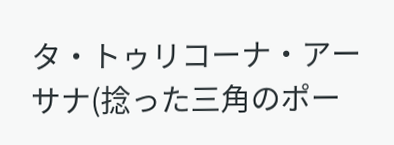タ・トゥリコーナ・アーサナ(捻った三角のポー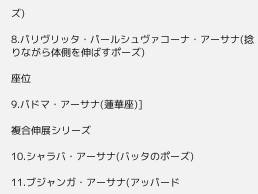ズ)

8.パリヴリッタ・パールシュヴァコーナ・アーサナ(捻りながら体側を伸ばすポーズ)

座位

9.パドマ・アーサナ(蓮華座)]

複合伸展シリーズ

10.シャラバ・アーサナ(バッタのポーズ)

11.ブジャンガ・アーサナ(アッパード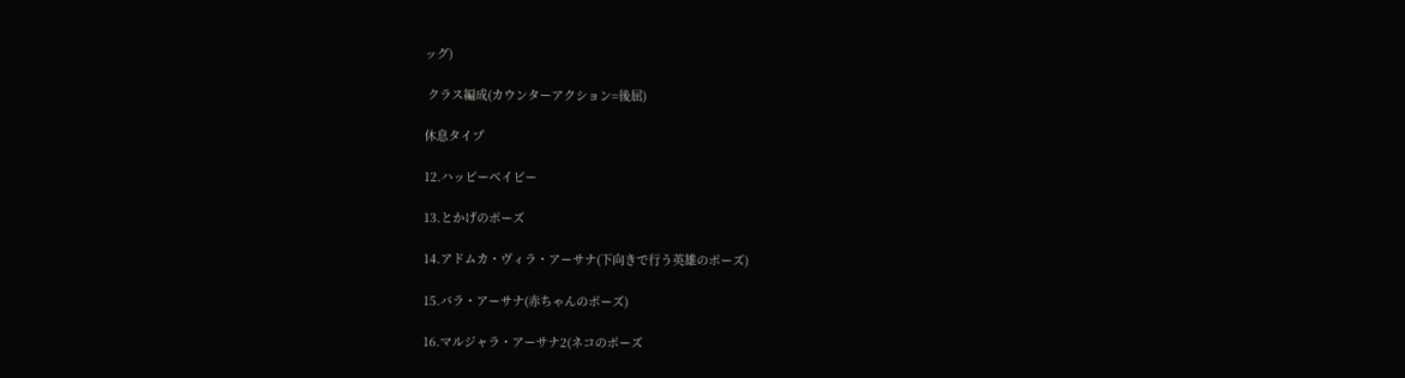ッグ)

 クラス編成(カウンターアクション=後屈)

休息タイプ

12.ハッピーベイビー

13.とかげのポーズ

14.アドムカ・ヴィラ・アーサナ(下向きで行う英雄のポーズ)

15.バラ・アーサナ(赤ちゃんのポーズ)

16.マルジャラ・アーサナ2(ネコのポーズ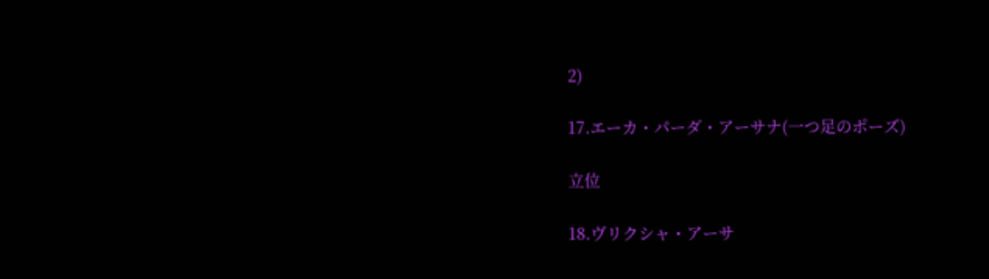2)

17.エーカ・パーダ・アーサナ(一つ足のポーズ)

立位

18.ヴリクシャ・アーサ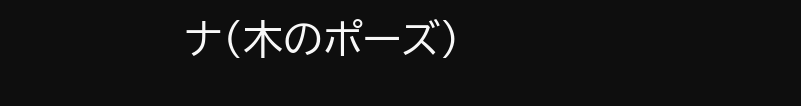ナ(木のポーズ)